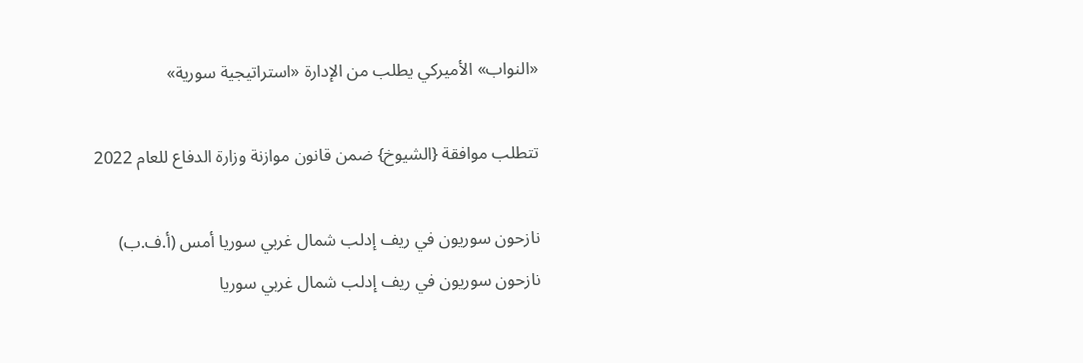«النواب» الأميركي يطلب من الإدارة «استراتيجية سورية»

تتطلب موافقة {الشيوخ} ضمن قانون موازنة وزارة الدفاع للعام 2022

نازحون سوريون في ريف إدلب شمال غربي سوريا أمس (أ.ف.ب)
نازحون سوريون في ريف إدلب شمال غربي سوريا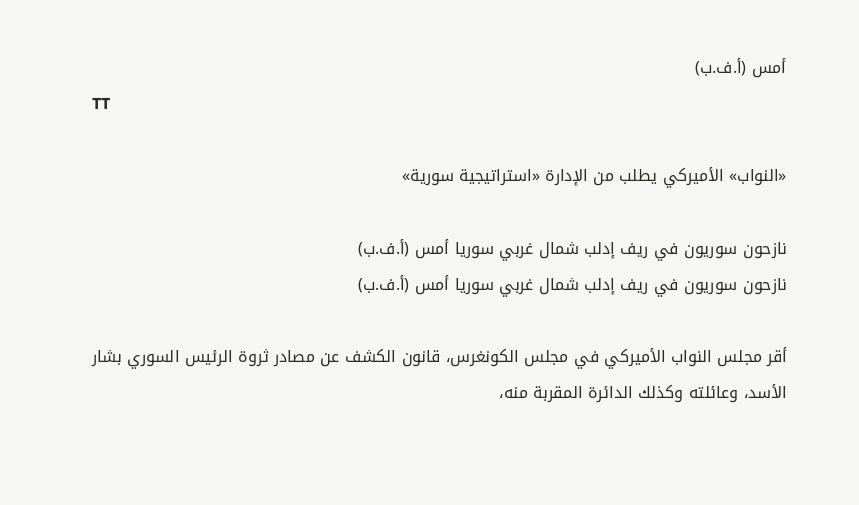أمس (أ.ف.ب)
TT

«النواب» الأميركي يطلب من الإدارة «استراتيجية سورية»

نازحون سوريون في ريف إدلب شمال غربي سوريا أمس (أ.ف.ب)
نازحون سوريون في ريف إدلب شمال غربي سوريا أمس (أ.ف.ب)

أقر مجلس النواب الأميركي في مجلس الكونغرس، قانون الكشف عن مصادر ثروة الرئيس السوري بشار الأسد، وعائلته وكذلك الدائرة المقربة منه،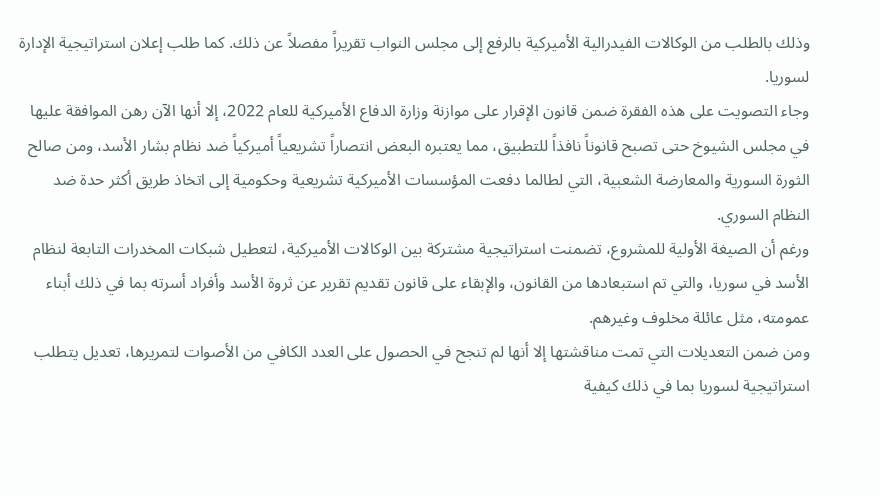وذلك بالطلب من الوكالات الفيدرالية الأميركية بالرفع إلى مجلس النواب تقريراً مفصلاً عن ذلك. كما طلب إعلان استراتيجية الإدارة لسوريا.
وجاء التصويت على هذه الفقرة ضمن قانون الإقرار على موازنة وزارة الدفاع الأميركية للعام 2022، إلا أنها الآن رهن الموافقة عليها في مجلس الشيوخ حتى تصبح قانوناً نافذاً للتطبيق، مما يعتبره البعض انتصاراً تشريعياً أميركياً ضد نظام بشار الأسد، ومن صالح الثورة السورية والمعارضة الشعبية، التي لطالما دفعت المؤسسات الأميركية تشريعية وحكومية إلى اتخاذ طريق أكثر حدة ضد النظام السوري.
ورغم أن الصيغة الأولية للمشروع، تضمنت استراتيجية مشتركة بين الوكالات الأميركية، لتعطيل شبكات المخدرات التابعة لنظام الأسد في سوريا، والتي تم استبعادها من القانون، والإبقاء على قانون تقديم تقرير عن ثروة الأسد وأفراد أسرته بما في ذلك أبناء عمومته، مثل عائلة مخلوف وغيرهم.
ومن ضمن التعديلات التي تمت مناقشتها إلا أنها لم تنجح في الحصول على العدد الكافي من الأصوات لتمريرها، تعديل يتطلب استراتيجية لسوريا بما في ذلك كيفية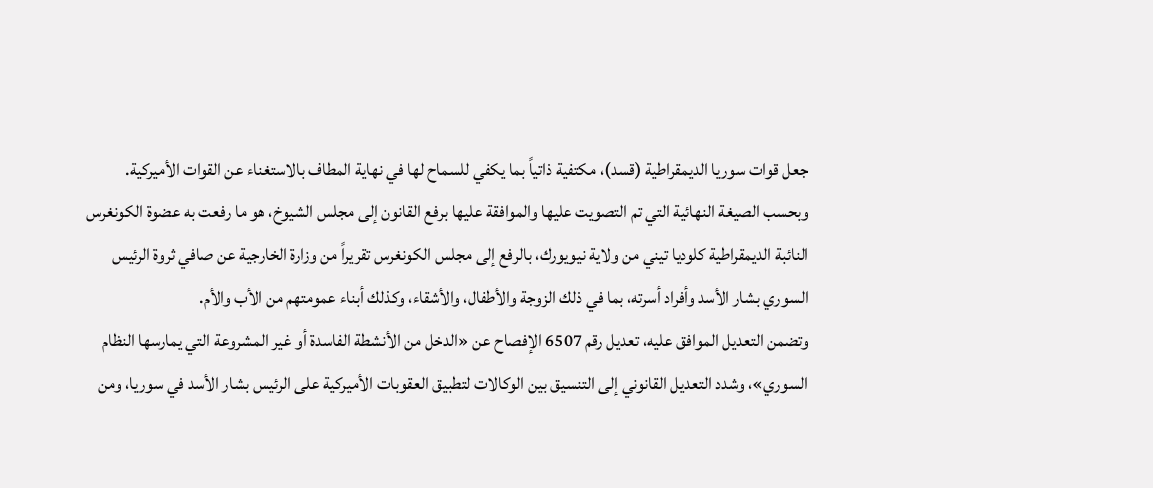جعل قوات سوريا الديمقراطية (قسد)، مكتفية ذاتياً بما يكفي للسماح لها في نهاية المطاف بالاستغناء عن القوات الأميركية.
وبحسب الصيغة النهائية التي تم التصويت عليها والموافقة عليها برفع القانون إلى مجلس الشيوخ، هو ما رفعت به عضوة الكونغرس النائبة الديمقراطية كلوديا تيني من ولاية نيويورك، بالرفع إلى مجلس الكونغرس تقريراً من وزارة الخارجية عن صافي ثروة الرئيس السوري بشار الأسد وأفراد أسرته، بما في ذلك الزوجة والأطفال، والأشقاء، وكذلك أبناء عمومتهم من الأب والأم.
وتضمن التعديل الموافق عليه، تعديل رقم 6507 الإفصاح عن «الدخل من الأنشطة الفاسدة أو غير المشروعة التي يمارسها النظام السوري»، وشدد التعديل القانوني إلى التنسيق بين الوكالات لتطبيق العقوبات الأميركية على الرئيس بشار الأسد في سوريا، ومن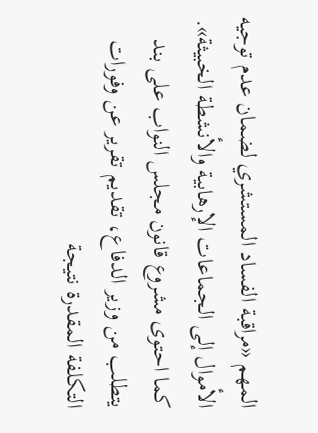المهم «مراقبة الفساد المستشري لضمان عدم توجيه الأموال إلى الجماعات الإرهابية والأنشطة الخبيثة».
كما احتوى مشروع قانون مجلس النواب على بند يتطلب من وزير الدفاع، تقديم تقرير عن وفورات التكلفة المقدرة نتيجة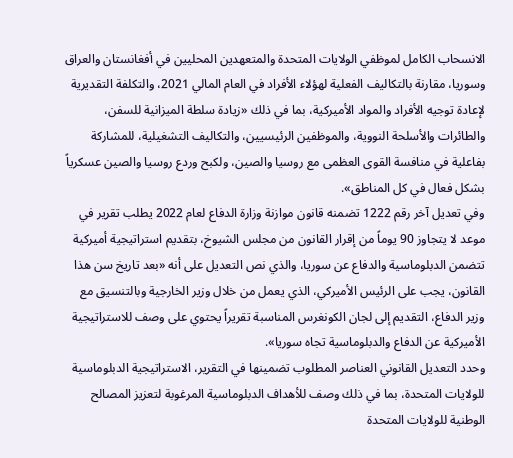الانسحاب الكامل لموظفي الولايات المتحدة والمتعهدين المحليين في أفغانستان والعراق وسوريا، مقارنة بالتكاليف الفعلية لهؤلاء الأفراد في العام المالي 2021، والتكلفة التقديرية لإعادة توجيه الأفراد والمواد الأميركية، بما في ذلك «زيادة سلطة الميزانية للسفن، والطائرات والأسلحة النووية، والموظفين الرئيسيين، والتكاليف التشغيلية، للمشاركة بفاعلية في منافسة القوى العظمى مع روسيا والصين، ولكبح وردع روسيا والصين عسكرياً بشكل فعال في كل المناطق».
وفي تعديل آخر رقم 1222 تضمنه قانون موازنة وزارة الدفاع لعام 2022 يطلب تقرير في موعد لا يتجاوز 90 يوماً من إقرار القانون من مجلس الشيوخ، بتقديم استراتيجية أميركية تتضمن الدبلوماسية والدفاع عن سوريا، والذي نص التعديل على أنه «بعد تاريخ سن هذا القانون، يجب على الرئيس الأميركي، الذي يعمل من خلال وزير الخارجية وبالتنسيق مع وزير الدفاع، التقديم إلى لجان الكونغرس المناسبة تقريراً يحتوي على وصف للاستراتيجية الأميركية عن الدفاع والدبلوماسية تجاه سوريا».
وحدد التعديل القانوني العناصر المطلوب تضمينها في التقرير، الاستراتيجية الدبلوماسية للولايات المتحدة، بما في ذلك وصف للأهداف الدبلوماسية المرغوبة لتعزيز المصالح الوطنية للولايات المتحدة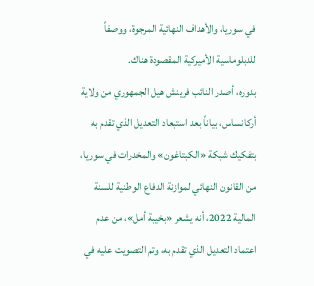في سوريا، والأهداف النهائية المرجوة، ووصفاً للدبلوماسية الأميركية المقصودة هناك.
بدوره، أصدر النائب فرينش هيل الجمهوري من ولاية أركانساس، بياناً بعد استبعاد التعديل الذي تقدم به بتفكيك شبكة «الكبتاغون» والمخدرات في سوريا، من القانون النهائي لموازنة الدفاع الوطنية للسنة المالية 2022، أنه يشعر «بخيبة أمل»، من عدم اعتماد التعديل الذي تقدم به، وتم التصويت عليه في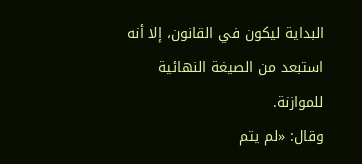البداية ليكون في القانون، إلا أنه استبعد من الصيغة النهائية للموازنة.
وقال: «لم يتم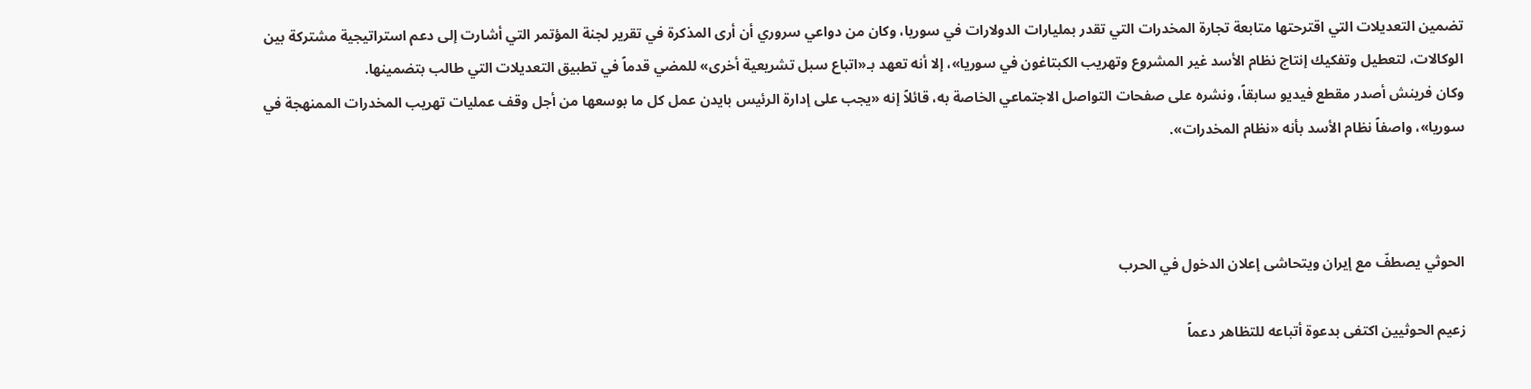تضمين التعديلات التي اقترحتها متابعة تجارة المخدرات التي تقدر بمليارات الدولارات في سوريا، وكان من دواعي سروري أن أرى المذكرة في تقرير لجنة المؤتمر التي أشارت إلى دعم استراتيجية مشتركة بين الوكالات، لتعطيل وتفكيك إنتاج نظام الأسد غير المشروع وتهريب الكبتاغون في سوريا»، إلا أنه تعهد بـ«اتباع سبل تشريعية أخرى» للمضي قدماً في تطبيق التعديلات التي طالب بتضمينها.
وكان فرينش أصدر مقطع فيديو سابقاً، ونشره على صفحات التواصل الاجتماعي الخاصة به، قائلاً إنه «يجب على إدارة الرئيس بايدن عمل كل ما بوسعها من أجل وقف عمليات تهريب المخدرات الممنهجة في سوريا»، واصفاً نظام الأسد بأنه «نظام المخدرات».



الحوثي يصطفّ مع إيران ويتحاشى إعلان الدخول في الحرب

زعيم الحوثيين اكتفى بدعوة أتباعه للتظاهر دعماً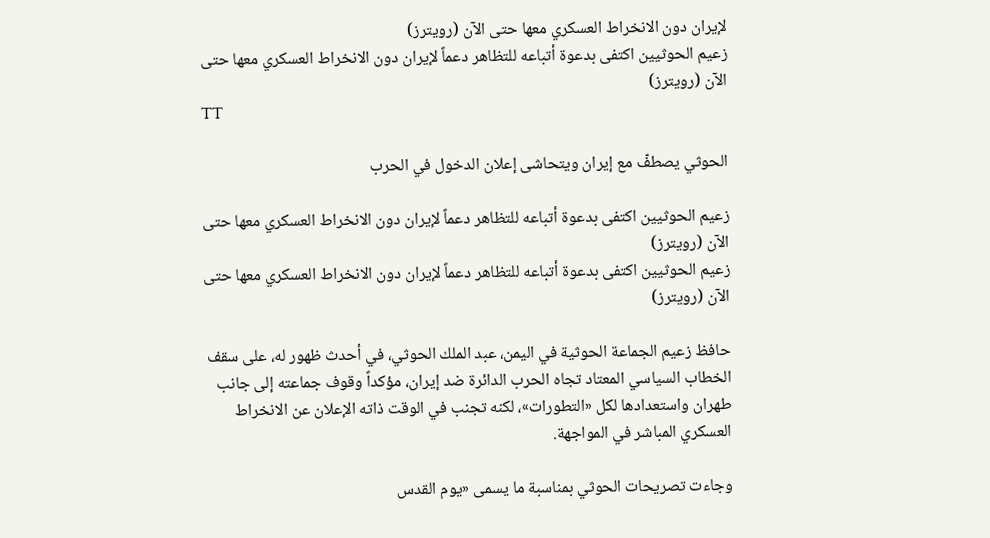لإيران دون الانخراط العسكري معها حتى الآن (رويترز)
زعيم الحوثيين اكتفى بدعوة أتباعه للتظاهر دعماً لإيران دون الانخراط العسكري معها حتى الآن (رويترز)
TT

الحوثي يصطفّ مع إيران ويتحاشى إعلان الدخول في الحرب

زعيم الحوثيين اكتفى بدعوة أتباعه للتظاهر دعماً لإيران دون الانخراط العسكري معها حتى الآن (رويترز)
زعيم الحوثيين اكتفى بدعوة أتباعه للتظاهر دعماً لإيران دون الانخراط العسكري معها حتى الآن (رويترز)

حافظ زعيم الجماعة الحوثية في اليمن، عبد الملك الحوثي، في أحدث ظهور له، على سقف الخطاب السياسي المعتاد تجاه الحرب الدائرة ضد إيران، مؤكداً وقوف جماعته إلى جانب طهران واستعدادها لكل «التطورات»، لكنه تجنب في الوقت ذاته الإعلان عن الانخراط العسكري المباشر في المواجهة.

وجاءت تصريحات الحوثي بمناسبة ما يسمى «يوم القدس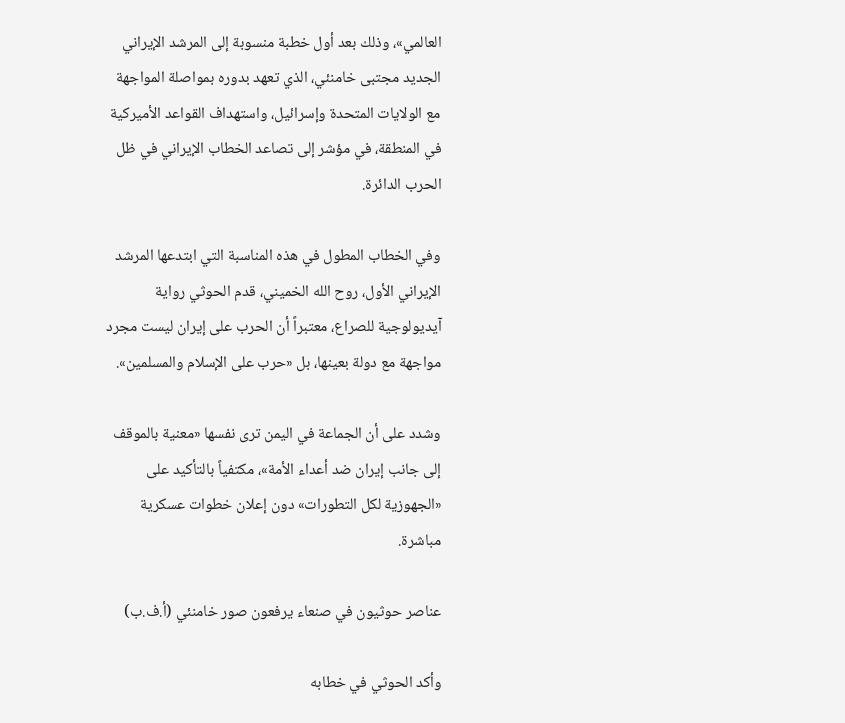العالمي»، وذلك بعد أول خطبة منسوبة إلى المرشد الإيراني الجديد مجتبى خامنئي، الذي تعهد بدوره بمواصلة المواجهة مع الولايات المتحدة وإسرائيل، واستهداف القواعد الأميركية في المنطقة، في مؤشر إلى تصاعد الخطاب الإيراني في ظل الحرب الدائرة.

وفي الخطاب المطول في هذه المناسبة التي ابتدعها المرشد الإيراني الأول، روح الله الخميني، قدم الحوثي رواية آيديولوجية للصراع، معتبراً أن الحرب على إيران ليست مجرد مواجهة مع دولة بعينها، بل «حرب على الإسلام والمسلمين».

وشدد على أن الجماعة في اليمن ترى نفسها «معنية بالموقف إلى جانب إيران ضد أعداء الأمة»، مكتفياً بالتأكيد على «الجهوزية لكل التطورات» دون إعلان خطوات عسكرية مباشرة.

عناصر حوثيون في صنعاء يرفعون صور خامنئي (أ.ف.ب)

وأكد الحوثي في خطابه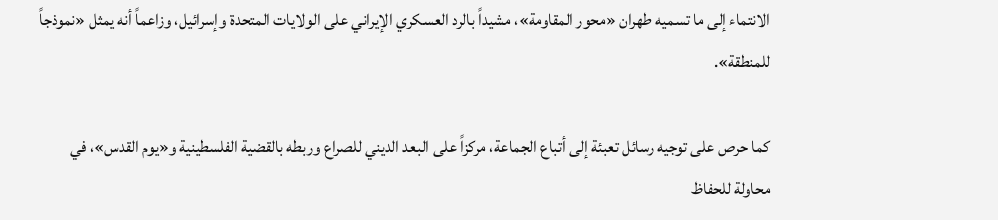الانتماء إلى ما تسميه طهران «محور المقاومة»، مشيداً بالرد العسكري الإيراني على الولايات المتحدة وإسرائيل، وزاعماً أنه يمثل «نموذجاً للمنطقة».

كما حرص على توجيه رسائل تعبئة إلى أتباع الجماعة، مركزاً على البعد الديني للصراع وربطه بالقضية الفلسطينية و«يوم القدس»، في محاولة للحفاظ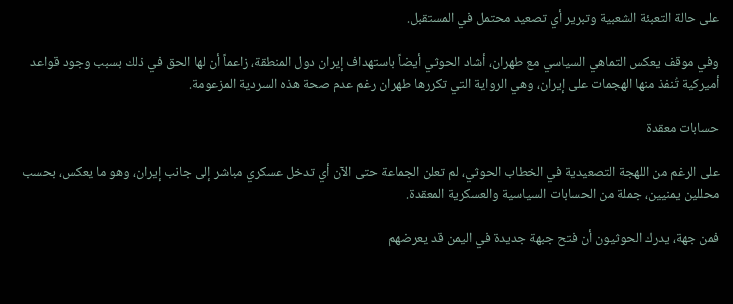على حالة التعبئة الشعبية وتبرير أي تصعيد محتمل في المستقبل.

وفي موقف يعكس التماهي السياسي مع طهران، أشاد الحوثي أيضاً باستهداف إيران دول المنطقة، زاعماً أن لها الحق في ذلك بسبب وجود قواعد أميركية تُنفذ منها الهجمات على إيران، وهي الرواية التي تكررها طهران رغم عدم صحة هذه السردية المزعومة.

حسابات معقدة

على الرغم من اللهجة التصعيدية في الخطاب الحوثي، لم تعلن الجماعة حتى الآن أي تدخل عسكري مباشر إلى جانب إيران، وهو ما يعكس، بحسب محللين يمنيين، جملة من الحسابات السياسية والعسكرية المعقدة.

فمن جهة، يدرك الحوثيون أن فتح جبهة جديدة في اليمن قد يعرضهم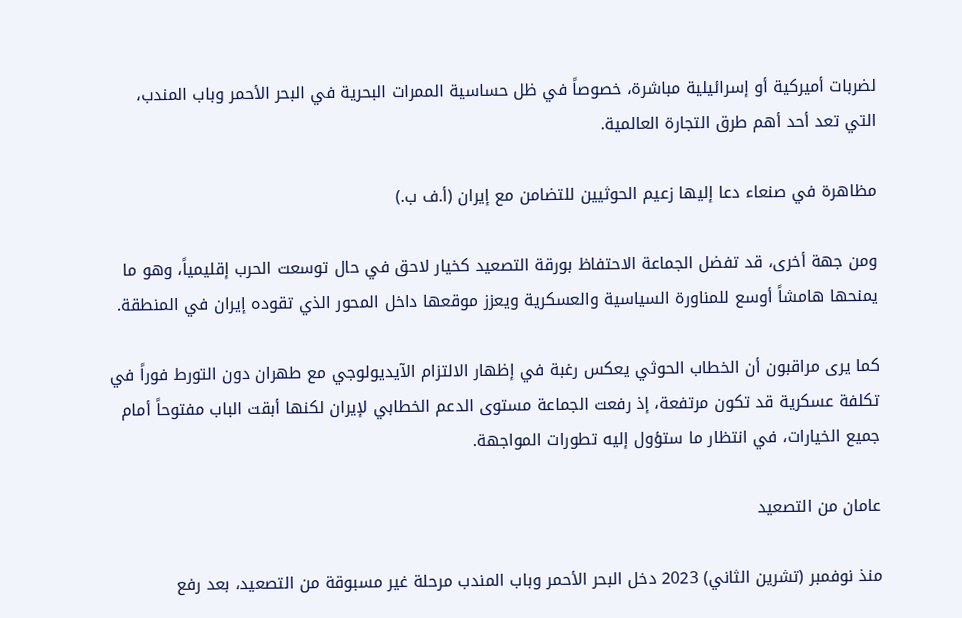لضربات أميركية أو إسرائيلية مباشرة، خصوصاً في ظل حساسية الممرات البحرية في البحر الأحمر وباب المندب، التي تعد أحد أهم طرق التجارة العالمية.

مظاهرة في صنعاء دعا إليها زعيم الحوثيين للتضامن مع إيران (أ.ف ب.)

ومن جهة أخرى، قد تفضل الجماعة الاحتفاظ بورقة التصعيد كخيار لاحق في حال توسعت الحرب إقليمياً، وهو ما يمنحها هامشاً أوسع للمناورة السياسية والعسكرية ويعزز موقعها داخل المحور الذي تقوده إيران في المنطقة.

كما يرى مراقبون أن الخطاب الحوثي يعكس رغبة في إظهار الالتزام الآيديولوجي مع طهران دون التورط فوراً في تكلفة عسكرية قد تكون مرتفعة، إذ رفعت الجماعة مستوى الدعم الخطابي لإيران لكنها أبقت الباب مفتوحاً أمام جميع الخيارات، في انتظار ما ستؤول إليه تطورات المواجهة.

عامان من التصعيد

منذ نوفمبر (تشرين الثاني) 2023 دخل البحر الأحمر وباب المندب مرحلة غير مسبوقة من التصعيد، بعد رفع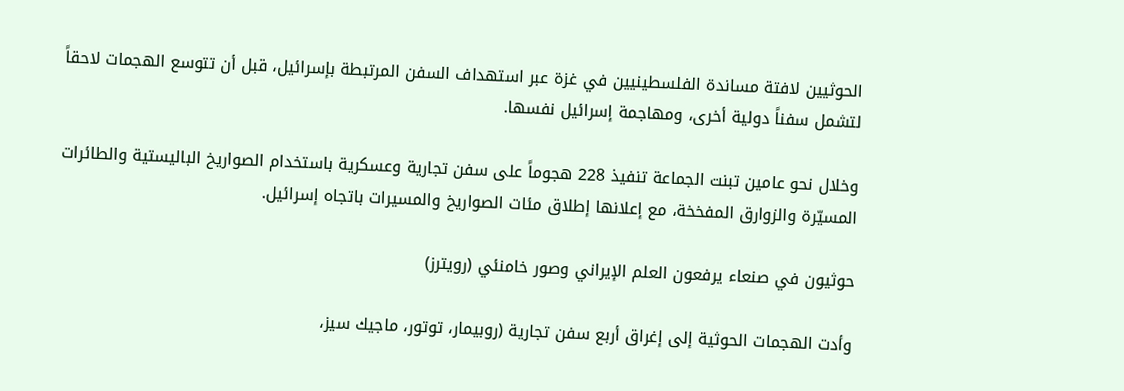الحوثيين لافتة مساندة الفلسطينيين في غزة عبر استهداف السفن المرتبطة بإسرائيل، قبل أن تتوسع الهجمات لاحقاً لتشمل سفناً دولية أخرى، ومهاجمة إسرائيل نفسها.

وخلال نحو عامين تبنت الجماعة تنفيذ 228 هجوماً على سفن تجارية وعسكرية باستخدام الصواريخ الباليستية والطائرات المسيّرة والزوارق المفخخة، مع إعلانها إطلاق مئات الصواريخ والمسيرات باتجاه إسرائيل.

حوثيون في صنعاء يرفعون العلم الإيراني وصور خامنئي (رويترز)

وأدت الهجمات الحوثية إلى إغراق أربع سفن تجارية (روبيمار، توتور، ماجيك سيز،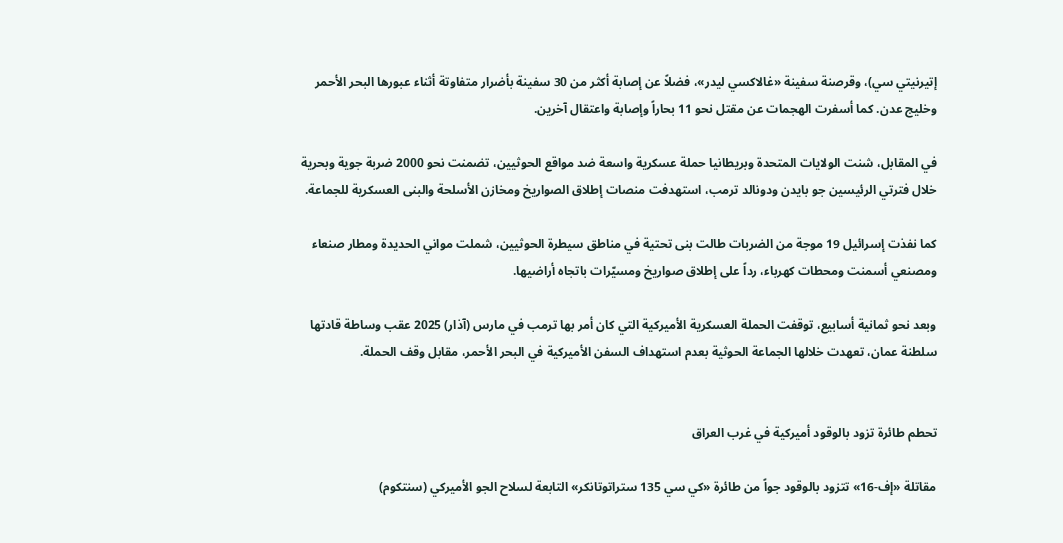إتيرنيتي سي)، وقرصنة سفينة «غالاكسي ليدر»، فضلاً عن إصابة أكثر من 30 سفينة بأضرار متفاوتة أثناء عبورها البحر الأحمر وخليج عدن. كما أسفرت الهجمات عن مقتل نحو 11 بحاراً وإصابة واعتقال آخرين.

في المقابل، شنت الولايات المتحدة وبريطانيا حملة عسكرية واسعة ضد مواقع الحوثيين، تضمنت نحو 2000 ضربة جوية وبحرية خلال فترتي الرئيسين جو بايدن ودونالد ترمب، استهدفت منصات إطلاق الصواريخ ومخازن الأسلحة والبنى العسكرية للجماعة.

كما نفذت إسرائيل 19 موجة من الضربات طالت بنى تحتية في مناطق سيطرة الحوثيين، شملت مواني الحديدة ومطار صنعاء ومصنعي أسمنت ومحطات كهرباء، رداً على إطلاق صواريخ ومسيّرات باتجاه أراضيها.

وبعد نحو ثمانية أسابيع، توقفت الحملة العسكرية الأميركية التي كان أمر بها ترمب في مارس (آذار) 2025 عقب وساطة قادتها سلطنة عمان، تعهدت خلالها الجماعة الحوثية بعدم استهداف السفن الأميركية في البحر الأحمر، مقابل وقف الحملة.


تحطم طائرة تزود بالوقود أميركية في غرب العراق

مقاتلة «إف-16» تتزود بالوقود جواً من طائرة «كي سي 135 ستراتوتانكر» التابعة لسلاح الجو الأميركي (سنتكوم)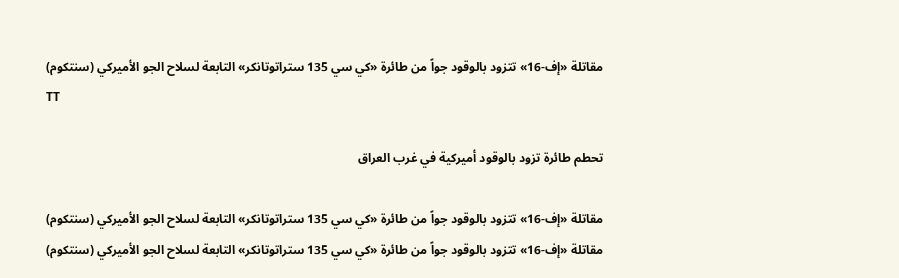مقاتلة «إف-16» تتزود بالوقود جواً من طائرة «كي سي 135 ستراتوتانكر» التابعة لسلاح الجو الأميركي (سنتكوم)
TT

تحطم طائرة تزود بالوقود أميركية في غرب العراق

مقاتلة «إف-16» تتزود بالوقود جواً من طائرة «كي سي 135 ستراتوتانكر» التابعة لسلاح الجو الأميركي (سنتكوم)
مقاتلة «إف-16» تتزود بالوقود جواً من طائرة «كي سي 135 ستراتوتانكر» التابعة لسلاح الجو الأميركي (سنتكوم)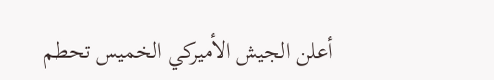أعلن الجيش الأميركي الخميس تحطم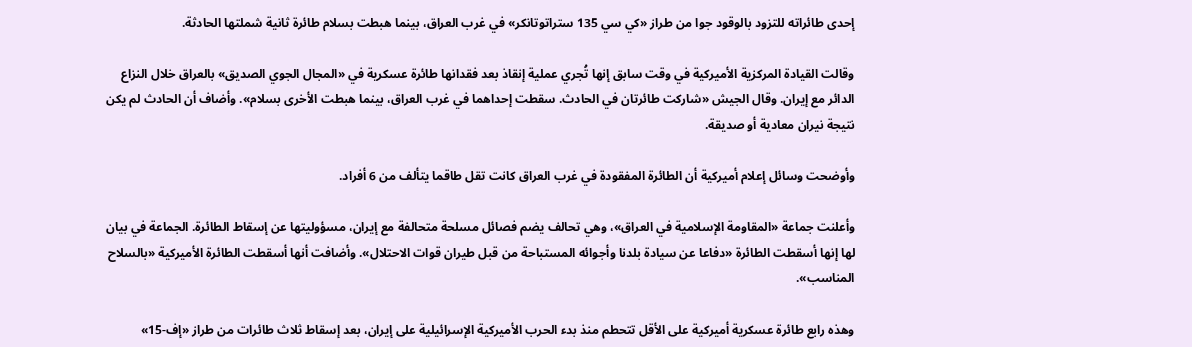إحدى طائراته للتزود بالوقود جوا من طراز «كي سي 135 ستراتوتانكر» في غرب العراق، بينما هبطت بسلام طائرة ثانية شملتها الحادثة.

وقالت القيادة المركزية الأميركية في وقت سابق إنها ‌تُجري ‌عملية إنقاذ ‌بعد فقدانها طائرة عسكرية في «المجال الجوي الصديق» بالعراق خلال النزاع الدائر ‌مع إيران. وقال ‌الجيش «شاركت طائرتان في ‌الحادث. سقطت إحداهما في غرب العراق، ‌بينما هبطت الأخرى بسلام». وأضاف أن الحادث لم يكن نتيجة نيران معادية أو صديقة.

وأوضحت وسائل إعلام أميركية أن الطائرة المفقودة في غرب العراق كانت تقل طاقما يتألف من 6 أفراد.

وأعلنت جماعة «المقاومة ‌الإسلامية في العراق»، وهي ‌تحالف يضم فصائل مسلحة متحالفة مع إيران، مسؤوليتها عن إسقاط ‌الطائرة. الجماعة في بيان لها إنها أسقطت ‌الطائرة «دفاعا عن سيادة بلدنا وأجوائه المستباحة من قبل طيران قوات الاحتلال». وأضافت أنها أسقطت الطائرة الأميركية «بالسلاح المناسب».

وهذه رابع طائرة عسكرية أميركية على الأقل تتحطم منذ بدء الحرب الأميركية الإسرائيلية على إيران، بعد إسقاط ثلاث طائرات من طراز «إف-15»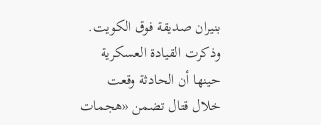بنيران صديقة فوق الكويت. وذكرت القيادة العسكرية حينها أن الحادثة وقعت خلال قتال تضمن «هجمات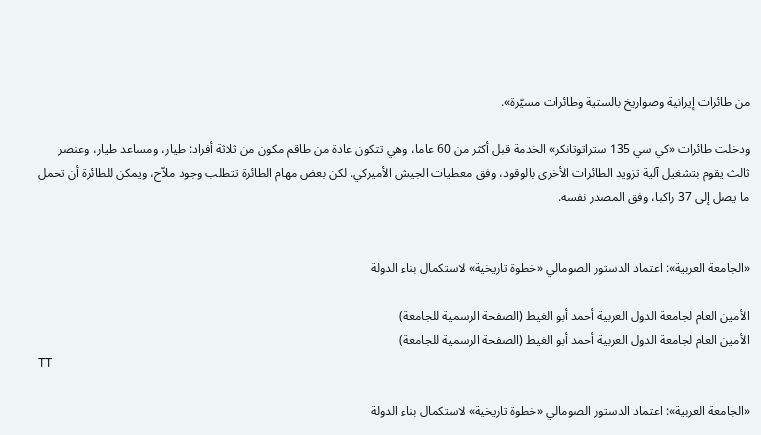من طائرات إيرانية وصواريخ بالستية وطائرات مسيّرة».

ودخلت طائرات «كي سي 135 ستراتوتانكر» الخدمة قبل أكثر من 60 عاما، وهي تتكون عادة من طاقم مكون من ثلاثة أفراد: طيار، ومساعد طيار، وعنصر ثالث يقوم بتشغيل آلية تزويد الطائرات الأخرى بالوقود، وفق معطيات الجيش الأميركي. لكن بعض مهام الطائرة تتطلب وجود ملاّح، ويمكن للطائرة أن تحمل ما يصل إلى 37 راكبا، وفق المصدر نفسه.


«الجامعة العربية»: اعتماد الدستور الصومالي «خطوة تاريخية» لاستكمال بناء الدولة

الأمين العام لجامعة الدول العربية أحمد أبو الغيط (الصفحة الرسمية للجامعة)
الأمين العام لجامعة الدول العربية أحمد أبو الغيط (الصفحة الرسمية للجامعة)
TT

«الجامعة العربية»: اعتماد الدستور الصومالي «خطوة تاريخية» لاستكمال بناء الدولة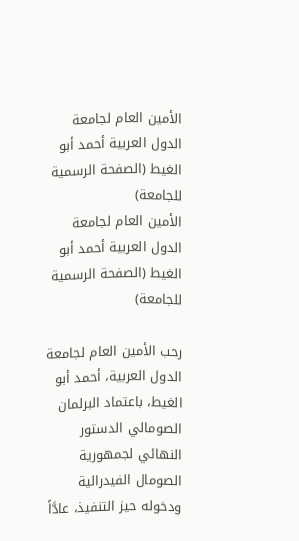الأمين العام لجامعة الدول العربية أحمد أبو الغيط (الصفحة الرسمية للجامعة)
الأمين العام لجامعة الدول العربية أحمد أبو الغيط (الصفحة الرسمية للجامعة)

رحب الأمين العام لجامعة الدول العربية، أحمد أبو الغيط، باعتماد البرلمان الصومالي الدستور النهائي لجمهورية الصومال الفيدرالية ودخوله حيز التنفيذ، عادَّاً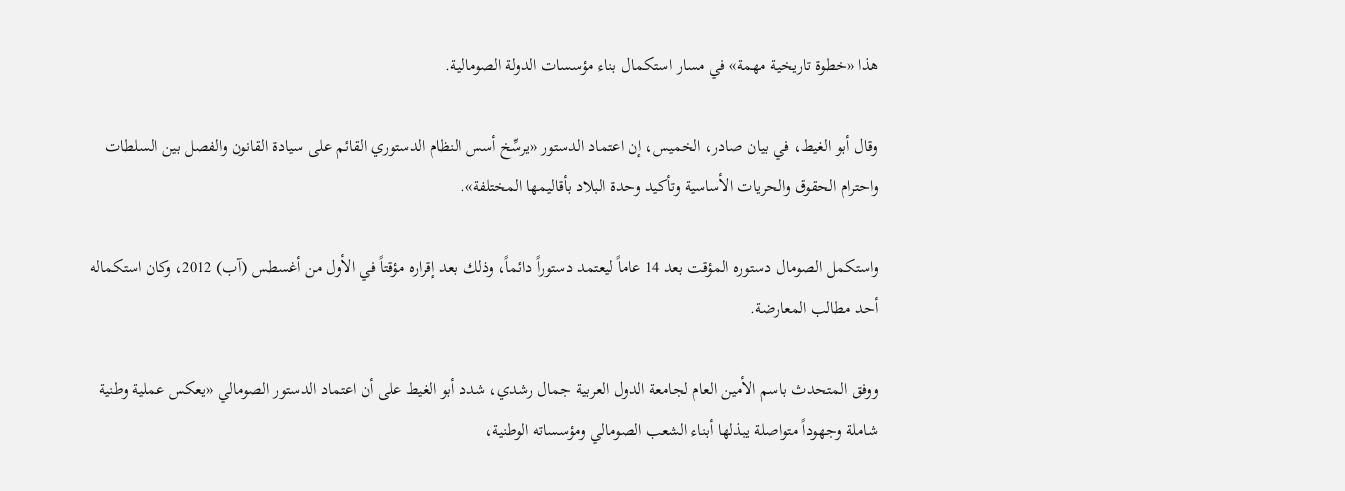هذا «خطوة تاريخية مهمة» في مسار استكمال بناء مؤسسات الدولة الصومالية.

وقال أبو الغيط، في بيان صادر، الخميس، إن اعتماد الدستور «يرسِّخ أسس النظام الدستوري القائم على سيادة القانون والفصل بين السلطات واحترام الحقوق والحريات الأساسية وتأكيد وحدة البلاد بأقاليمها المختلفة».

واستكمل الصومال دستوره المؤقت بعد 14 عاماً ليعتمد دستوراً دائماً، وذلك بعد إقراره مؤقتاً في الأول من أغسطس (آب) 2012، وكان استكماله أحد مطالب المعارضة.

ووفق المتحدث باسم الأمين العام لجامعة الدول العربية جمال رشدي، شدد أبو الغيط على أن اعتماد الدستور الصومالي «يعكس عملية وطنية شاملة وجهوداً متواصلة يبذلها أبناء الشعب الصومالي ومؤسساته الوطنية،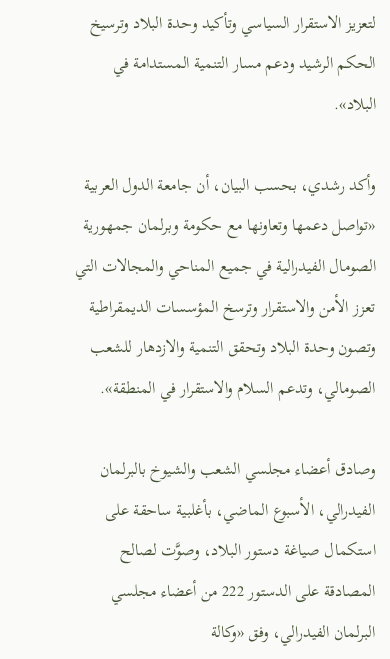لتعزيز الاستقرار السياسي وتأكيد وحدة البلاد وترسيخ الحكم الرشيد ودعم مسار التنمية المستدامة في البلاد».

وأكد رشدي، بحسب البيان، أن جامعة الدول العربية «تواصل دعمها وتعاونها مع حكومة وبرلمان جمهورية الصومال الفيدرالية في جميع المناحي والمجالات التي تعزز الأمن والاستقرار وترسخ المؤسسات الديمقراطية وتصون وحدة البلاد وتحقق التنمية والازدهار للشعب الصومالي، وتدعم السلام والاستقرار في المنطقة».

وصادق أعضاء مجلسي الشعب والشيوخ بالبرلمان الفيدرالي، الأسبوع الماضي، بأغلبية ساحقة على استكمال صياغة دستور البلاد، وصوَّت لصالح المصادقة على الدستور 222 من أعضاء مجلسي البرلمان الفيدرالي، وفق «وكالة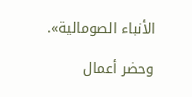الأنباء الصومالية».

وحضر أعمال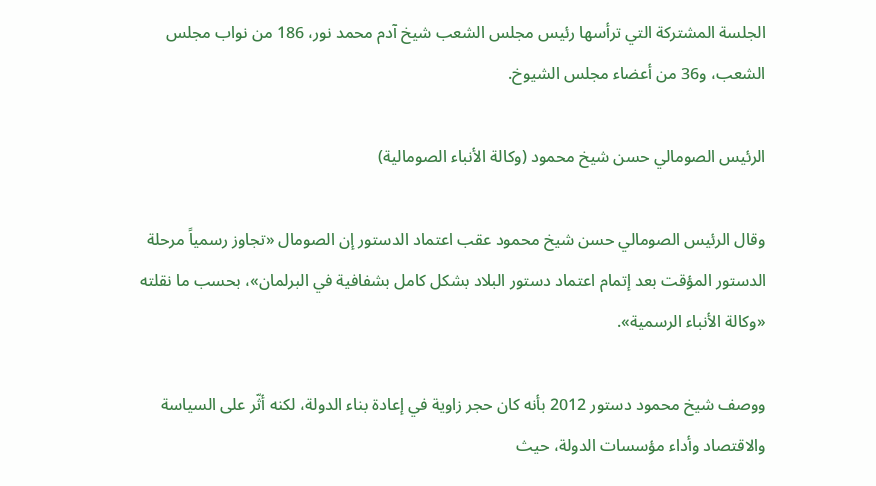الجلسة المشتركة التي ترأسها رئيس مجلس الشعب شيخ آدم محمد نور، 186 من نواب مجلس الشعب، و36 من أعضاء مجلس الشيوخ.

الرئيس الصومالي حسن شيخ محمود (وكالة الأنباء الصومالية)

وقال الرئيس الصومالي حسن شيخ محمود عقب اعتماد الدستور إن الصومال «تجاوز رسمياً مرحلة الدستور المؤقت بعد إتمام اعتماد دستور البلاد بشكل كامل بشفافية في البرلمان»، بحسب ما نقلته «وكالة الأنباء الرسمية».

ووصف شيخ محمود دستور 2012 بأنه كان حجر زاوية في إعادة بناء الدولة، لكنه أثّر على السياسة والاقتصاد وأداء مؤسسات الدولة، حيث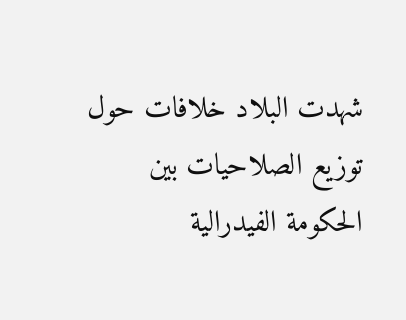شهدت البلاد خلافات حول توزيع الصلاحيات بين الحكومة الفيدرالية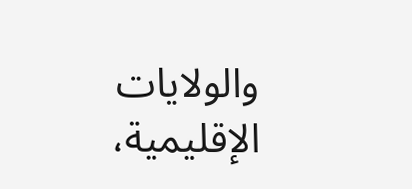والولايات الإقليمية،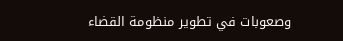وصعوبات في تطوير منظومة القضاء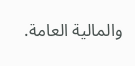والمالية العامة.